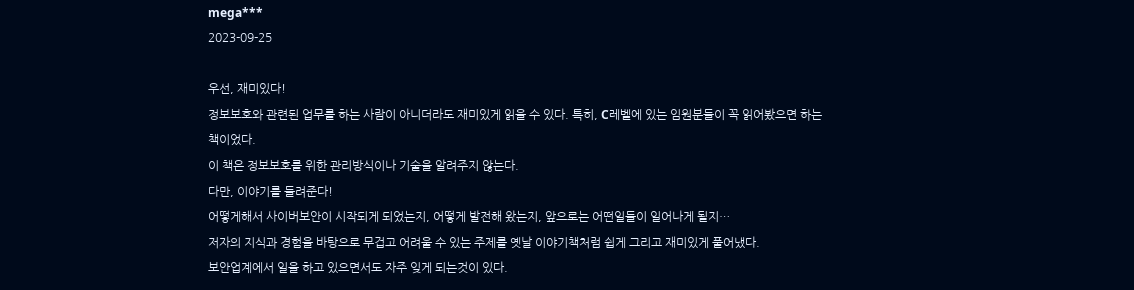mega***
2023-09-25

우선, 재미있다!
정보보호와 관련된 업무를 하는 사람이 아니더라도 재미있게 읽을 수 있다. 특히, C레벨에 있는 임원분들이 꼭 읽어봤으면 하는 책이었다.
이 책은 정보보호를 위한 관리방식이나 기술을 알려주지 않는다.
다만, 이야기를 들려준다!
어떻게해서 사이버보안이 시작되게 되었는지, 어떻게 발전해 왔는지, 앞으로는 어떤일들이 일어나게 될지…
저자의 지식과 경험을 바탕으로 무겁고 어려울 수 있는 주제를 옛날 이야기책처럼 쉽게 그리고 재미있게 풀어냈다.
보안업계에서 일을 하고 있으면서도 자주 잊게 되는것이 있다.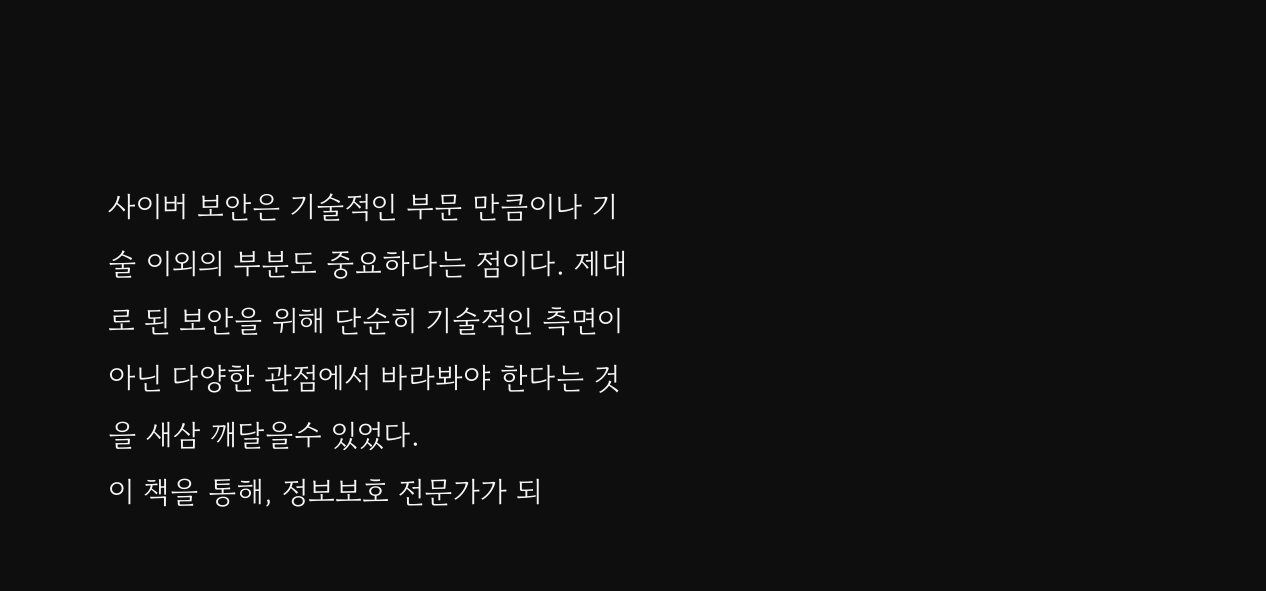사이버 보안은 기술적인 부문 만큼이나 기술 이외의 부분도 중요하다는 점이다. 제대로 된 보안을 위해 단순히 기술적인 측면이아닌 다양한 관점에서 바라봐야 한다는 것을 새삼 깨달을수 있었다.
이 책을 통해, 정보보호 전문가가 되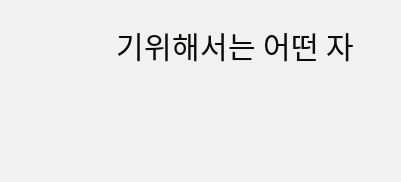기위해서는 어떤 자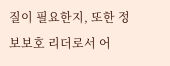질이 필요한지, 또한 정보보호 리더로서 어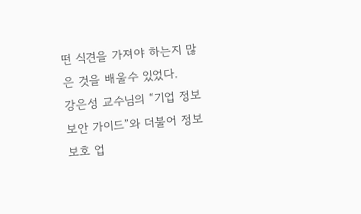떤 식견을 가져야 하는지 많은 것을 배울수 있었다.
강은성 교수님의 “기업 정보보안 가이드”와 더불어 정보보호 업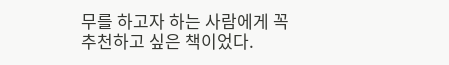무를 하고자 하는 사람에게 꼭 추천하고 싶은 책이었다.